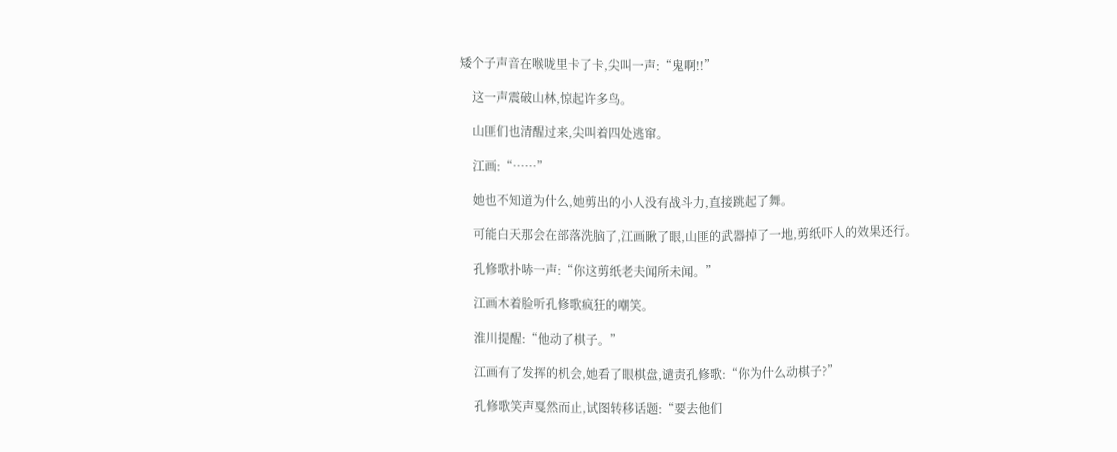矮个子声音在喉咙里卡了卡,尖叫一声:“鬼啊!!”

    这一声震破山林,惊起许多鸟。

    山匪们也清醒过来,尖叫着四处逃窜。

    江画:“……”

    她也不知道为什么,她剪出的小人没有战斗力,直接跳起了舞。

    可能白天那会在部落洗脑了,江画瞅了眼,山匪的武器掉了一地,剪纸吓人的效果还行。

    孔修歌扑哧一声:“你这剪纸老夫闻所未闻。”

    江画木着脸听孔修歌疯狂的嘲笑。

    淮川提醒:“他动了棋子。”

    江画有了发挥的机会,她看了眼棋盘,谴责孔修歌:“你为什么动棋子?”

    孔修歌笑声戛然而止,试图转移话题:“要去他们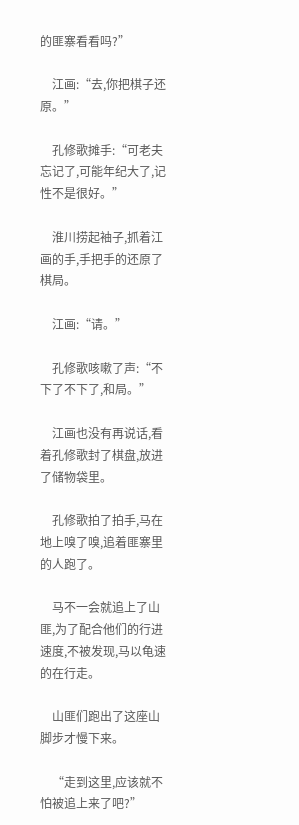的匪寨看看吗?”

    江画:“去,你把棋子还原。”

    孔修歌摊手:“可老夫忘记了,可能年纪大了,记性不是很好。”

    淮川捞起袖子,抓着江画的手,手把手的还原了棋局。

    江画:“请。”

    孔修歌咳嗽了声:“不下了不下了,和局。”

    江画也没有再说话,看着孔修歌封了棋盘,放进了储物袋里。

    孔修歌拍了拍手,马在地上嗅了嗅,追着匪寨里的人跑了。

    马不一会就追上了山匪,为了配合他们的行进速度,不被发现,马以龟速的在行走。

    山匪们跑出了这座山脚步才慢下来。

    “走到这里,应该就不怕被追上来了吧?”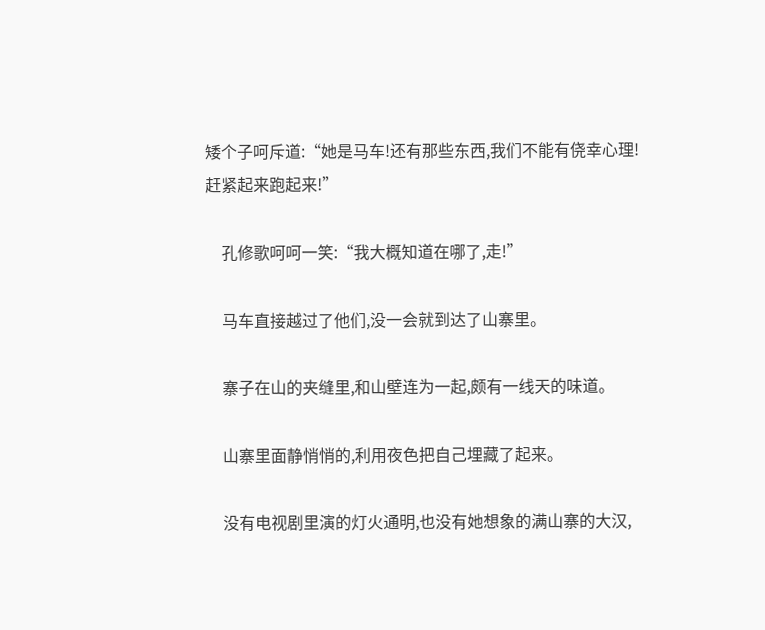矮个子呵斥道:“她是马车!还有那些东西,我们不能有侥幸心理!赶紧起来跑起来!”

    孔修歌呵呵一笑:“我大概知道在哪了,走!”

    马车直接越过了他们,没一会就到达了山寨里。

    寨子在山的夹缝里,和山壁连为一起,颇有一线天的味道。

    山寨里面静悄悄的,利用夜色把自己埋藏了起来。

    没有电视剧里演的灯火通明,也没有她想象的满山寨的大汉,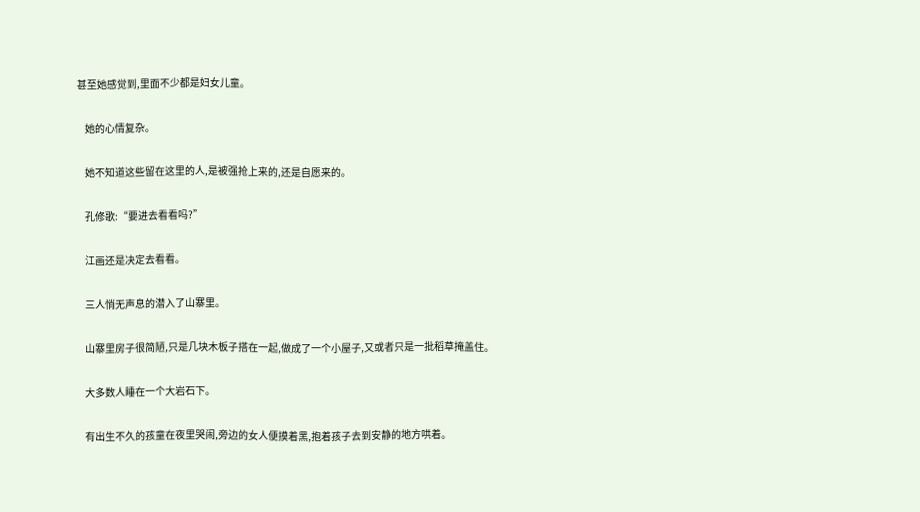甚至她感觉到,里面不少都是妇女儿童。

    她的心情复杂。

    她不知道这些留在这里的人,是被强抢上来的,还是自愿来的。

    孔修歌:“要进去看看吗?”

    江画还是决定去看看。

    三人悄无声息的潜入了山寨里。

    山寨里房子很简陋,只是几块木板子搭在一起,做成了一个小屋子,又或者只是一批稻草掩盖住。

    大多数人睡在一个大岩石下。

    有出生不久的孩童在夜里哭闹,旁边的女人便摸着黑,抱着孩子去到安静的地方哄着。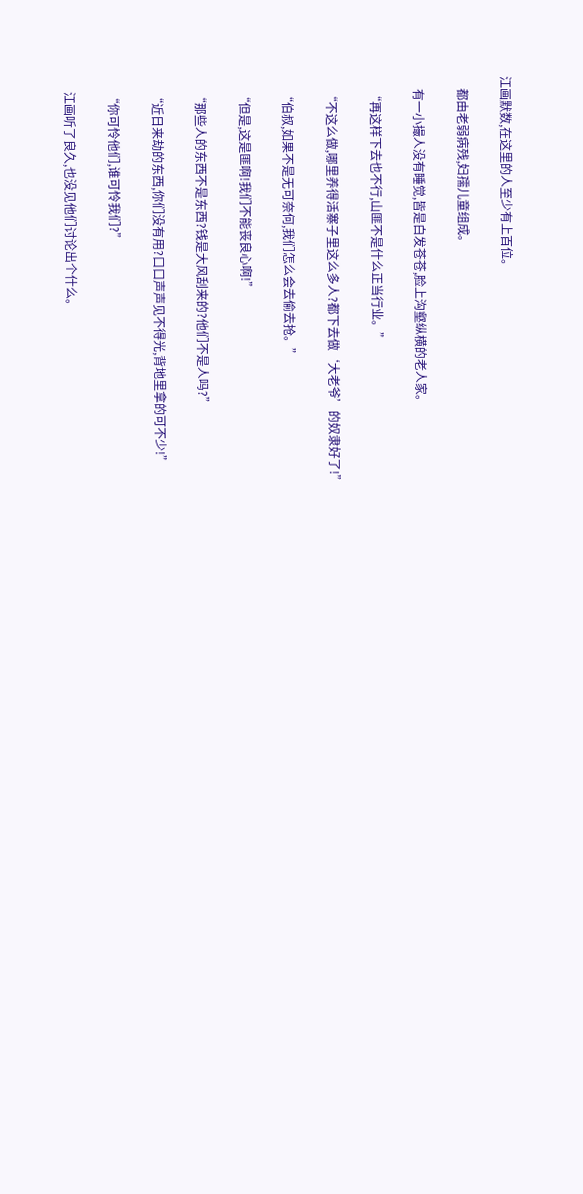江画默数,在这里的人至少有上百位。

    都由老弱病残,妇孺儿童组成。

    有一小撮人没有睡觉,皆是白发苍苍,脸上沟壑纵横的老人家。

    “再这样下去也不行,山匪不是什么正当行业。”

    “不这么做,哪里养得活寨子里这么多人?都下去做‘大老爷’的奴隶好了!”

    “伯叔,如果不是无可奈何,我们怎么会去偷去抢。”

    “但是,这是匪啊!我们不能丧良心啊!”

    “那些人的东西不是东西?钱是大风刮来的?他们不是人吗?”

    “近日来劫的东西,你们没有用?口口声声见不得光,背地里拿的可不少!”

    “你可怜他们,谁可怜我们?”

    江画听了良久,也没见他们讨论出个什么。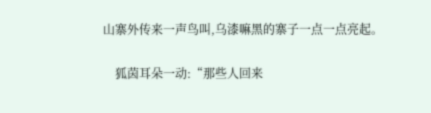山寨外传来一声鸟叫,乌漆嘛黑的寨子一点一点亮起。

    狐茵耳朵一动:“那些人回来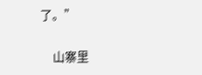了。”

    山寨里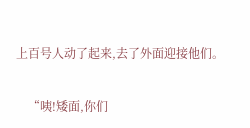上百号人动了起来,去了外面迎接他们。

    “咦!矮面,你们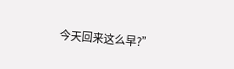今天回来这么早?”